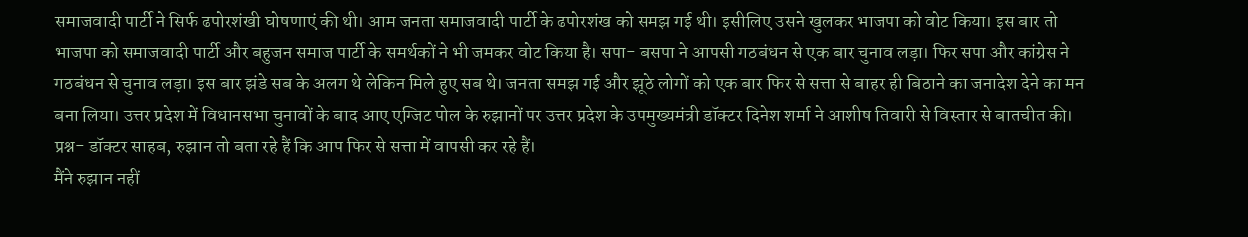समाजवादी पार्टी ने सिर्फ ढपोरशंखी घोषणाएं की थी। आम जनता समाजवादी पार्टी के ढपोरशंख को समझ गई थी। इसीलिए उसने खुलकर भाजपा को वोट किया। इस बार तो भाजपा को समाजवादी पार्टी और बहुजन समाज पार्टी के समर्थकों ने भी जमकर वोट किया है। सपा- बसपा ने आपसी गठबंधन से एक बार चुनाव लड़ा। फिर सपा और कांग्रेस ने गठबंधन से चुनाव लड़ा। इस बार झंडे सब के अलग थे लेकिन मिले हुए सब थे। जनता समझ गई और झूठे लोगों को एक बार फिर से सत्ता से बाहर ही बिठाने का जनादेश देने का मन बना लिया। उत्तर प्रदेश में विधानसभा चुनावों के बाद आए एग्जिट पोल के रुझानों पर उत्तर प्रदेश के उपमुख्यमंत्री डॉक्टर दिनेश शर्मा ने आशीष तिवारी से विस्तार से बातचीत की।
प्रश्न- डॉक्टर साहब, रुझान तो बता रहे हैं कि आप फिर से सत्ता में वापसी कर रहे हैं।
मैंने रुझान नहीं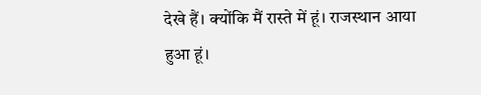देखे हैं। क्योंकि मैं रास्ते में हूं। राजस्थान आया हुआ हूं।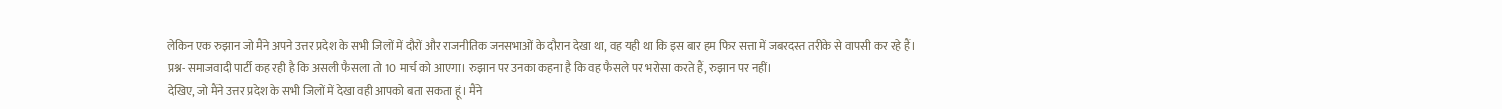लेकिन एक रुझान जो मैंने अपने उत्तर प्रदेश के सभी जिलों में दौरों और राजनीतिक जनसभाओं के दौरान देखा था, वह यही था कि इस बार हम फिर सत्ता में जबरदस्त तरीके से वापसी कर रहे हैं।
प्रश्न- समाजवादी पार्टी कह रही है कि असली फैसला तो 10 मार्च को आएगा। रुझान पर उनका कहना है कि वह फैसले पर भरोसा करते हैं, रुझान पर नहीं।
देखिए, जो मैंने उत्तर प्रदेश के सभी जिलों में देखा वही आपको बता सकता हूं। मैंने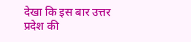देखा कि इस बार उत्तर प्रदेश की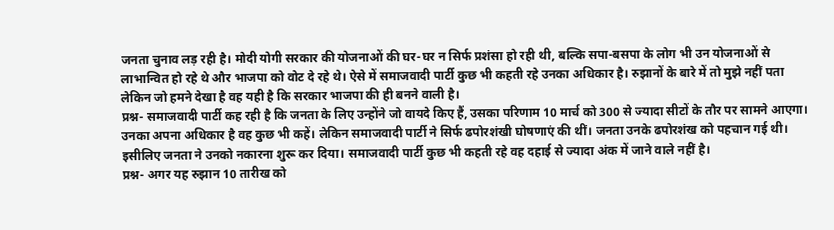जनता चुनाव लड़ रही है। मोदी योगी सरकार की योजनाओं की घर-घर न सिर्फ प्रशंसा हो रही थी, बल्कि सपा-बसपा के लोग भी उन योजनाओं से लाभान्वित हो रहे थे और भाजपा को वोट दे रहे थे। ऐसे में समाजवादी पार्टी कुछ भी कहती रहे उनका अधिकार है। रुझानों के बारे में तो मुझे नहीं पता लेकिन जो हमने देखा है वह यही है कि सरकार भाजपा की ही बनने वाली है।
प्रश्न- समाजवादी पार्टी कह रही है कि जनता के लिए उन्होंने जो वायदे किए हैं, उसका परिणाम 10 मार्च को 300 से ज्यादा सीटों के तौर पर सामने आएगा।
उनका अपना अधिकार है वह कुछ भी कहें। लेकिन समाजवादी पार्टी ने सिर्फ ढपोरशंखी घोषणाएं की थीं। जनता उनके ढपोरशंख को पहचान गई थी। इसीलिए जनता ने उनको नकारना शुरू कर दिया। समाजवादी पार्टी कुछ भी कहती रहे वह दहाई से ज्यादा अंक में जाने वाले नहीं है।
प्रश्न- अगर यह रुझान 10 तारीख को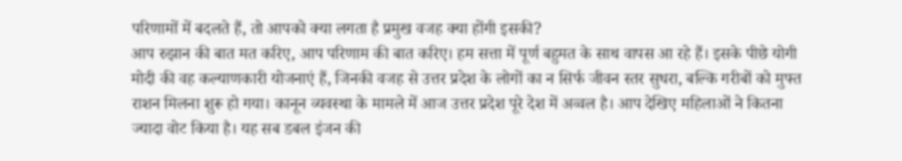परिणामों में बदलते हैं, तो आपको क्या लगता है प्रमुख वजह क्या होंगी इसकी?
आप रुझान की बात मत करिए, आप परिणाम की बात करिए। हम सत्ता में पूर्ण बहुमत के साथ वापस आ रहे हैं। इसके पीछे योगी मोदी की वह कल्याणकारी योजनाएं हैं, जिनकी वजह से उत्तर प्रदेश के लोगों का न सिर्फ जीवन स्तर सुधरा, बल्कि गरीबों को मुफ्त राशन मिलना शुरू हो गया। कानून व्यवस्था के मामले में आज उत्तर प्रदेश पूरे देश में अव्वल है। आप देखिए महिलाओं ने कितना ज्यादा वोट किया है। यह सब डबल इंजन की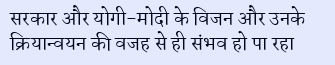सरकार और योगी-मोदी के विजन और उनके क्रियान्वयन की वजह से ही संभव हो पा रहा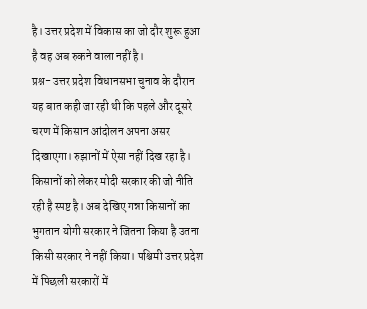है। उत्तर प्रदेश में विकास का जो दौर शुरू हुआ है वह अब रुकने वाला नहीं है।
प्रश्न- उत्तर प्रदेश विधानसभा चुनाव के दौरान यह बात कही जा रही थी कि पहले और दूसरे चरण में किसान आंदोलन अपना असर दिखाएगा। रुझानों में ऐसा नहीं दिख रहा है।
किसानों को लेकर मोदी सरकार की जो नीति रही है स्पष्ट है। अब देखिए गन्ना किसानों का भुगतान योगी सरकार ने जितना किया है उतना किसी सरकार ने नहीं किया। पश्चिमी उत्तर प्रदेश में पिछली सरकारों में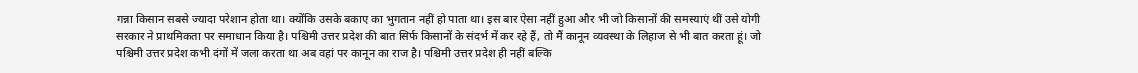गन्ना किसान सबसे ज्यादा परेशान होता था। क्योंकि उसके बकाए का भुगतान नहीं हो पाता था। इस बार ऐसा नहीं हुआ और भी जो किसानों की समस्याएं थीं उसे योगी सरकार ने प्राथमिकता पर समाधान किया है। पश्चिमी उत्तर प्रदेश की बात सिर्फ किसानों के संदर्भ में कर रहे हैं, तो मैं कानून व्यवस्था के लिहाज से भी बात करता हूं। जो पश्चिमी उत्तर प्रदेश कभी दंगों में जला करता था अब वहां पर कानून का राज है। पश्चिमी उत्तर प्रदेश ही नहीं बल्कि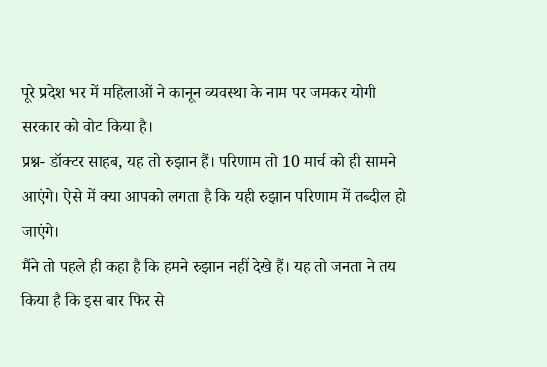पूरे प्रदेश भर में महिलाओं ने कानून व्यवस्था के नाम पर जमकर योगी सरकार को वोट किया है।
प्रश्न- डॉक्टर साहब, यह तो रुझान हैं। परिणाम तो 10 मार्च को ही सामने आएंगे। ऐसे में क्या आपको लगता है कि यही रुझान परिणाम में तब्दील हो जाएंगे।
मैंने तो पहले ही कहा है कि हमने रुझान नहीं देखे हैं। यह तो जनता ने तय किया है कि इस बार फिर से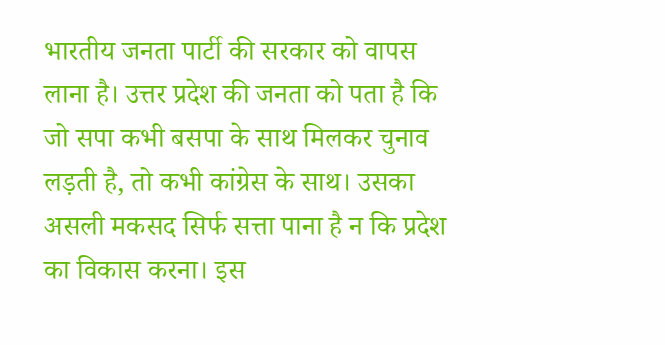भारतीय जनता पार्टी की सरकार को वापस लाना है। उत्तर प्रदेश की जनता को पता है कि जो सपा कभी बसपा के साथ मिलकर चुनाव लड़ती है, तो कभी कांग्रेस के साथ। उसका असली मकसद सिर्फ सत्ता पाना है न कि प्रदेश का विकास करना। इस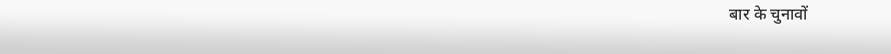बार के चुनावों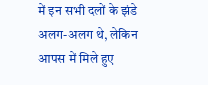में इन सभी दलों के झंडे अलग-अलग थे, लेकिन आपस में मिले हुए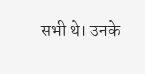सभी थे। उनके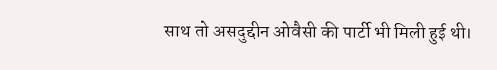साथ तो असदुद्दीन ओवैसी की पार्टी भी मिली हुई थी।